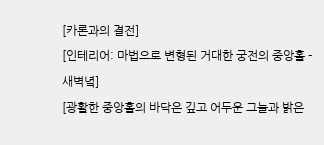[카론과의 결전]
[인테리어: 마법으로 변형된 거대한 궁전의 중앙홀 - 새벽녘]
[광활한 중앙홀의 바닥은 깊고 어두운 그늘과 밝은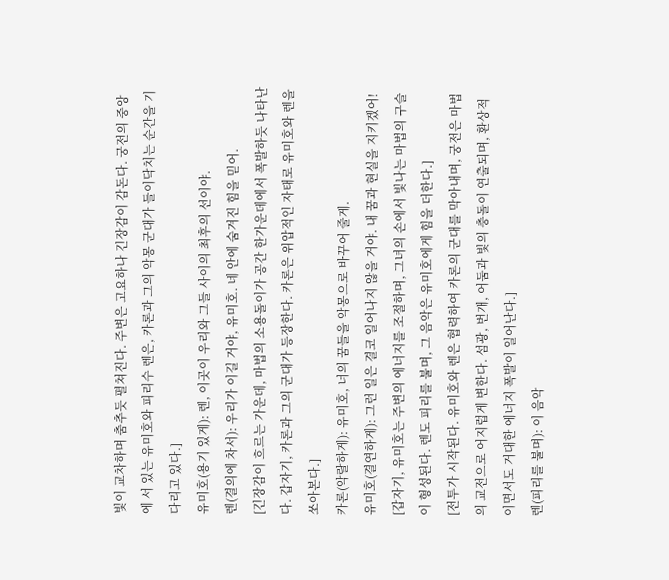빛이 교차하며 춤추듯 펼쳐진다. 주변은 고요하나 긴장감이 감돈다. 궁전의 중앙에 서 있는 유미호와 피리수 렌은, 카론과 그의 악몽 군대가 들이닥치는 순간을 기다리고 있다.]
유미호(용기 있게): 렌, 이곳이 우리와 그들 사이의 최후의 선이야.
렌(결의에 차서): 우리가 이길 거야, 유미호. 네 안에 숨겨진 힘을 믿어.
[긴장감이 흐르는 가운데, 마법의 소용돌이가 공간 한가운데에서 폭발하듯 나타난다. 갑자기, 카론과 그의 군대가 등장한다. 카론은 위압적인 자태로 유미호와 렌을 쏘아본다.]
카론(악랄하게): 유미호, 너의 꿈들을 악몽으로 바꾸어 줄게.
유미호(결연하게): 그런 일은 결코 일어나지 않을 거야. 내 꿈과 현실을 지키겠어!
[갑자기, 유미호는 주변의 에너지를 조절하며, 그녀의 손에서 빛나는 마법의 구슬이 형성된다. 렌도 피리를 불며, 그 음악은 유미호에게 힘을 더한다.]
[전투가 시작된다. 유미호와 렌은 협력하여 카론의 군대를 막아내며, 궁전은 마법의 교전으로 어지럽게 변한다. 섬광, 번개, 어둠과 빛의 충돌이 연출되며, 환상적이면서도 거대한 에너지 폭발이 일어난다.]
렌(피리를 불며): 이 음악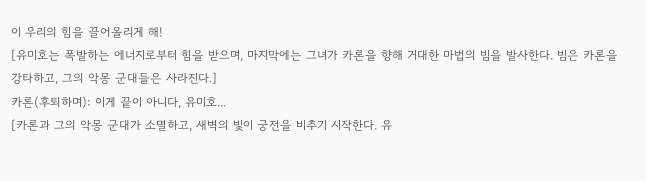이 우리의 힘을 끌어올리게 해!
[유미호는 폭발하는 에너지로부터 힘을 받으며, 마지막에는 그녀가 카론을 향해 거대한 마법의 빔을 발사한다. 빔은 카론을 강타하고, 그의 악몽 군대들은 사라진다.]
카론(후퇴하며): 이게 끝이 아니다, 유미호...
[카론과 그의 악몽 군대가 소멸하고, 새벽의 빛이 궁전을 비추기 시작한다. 유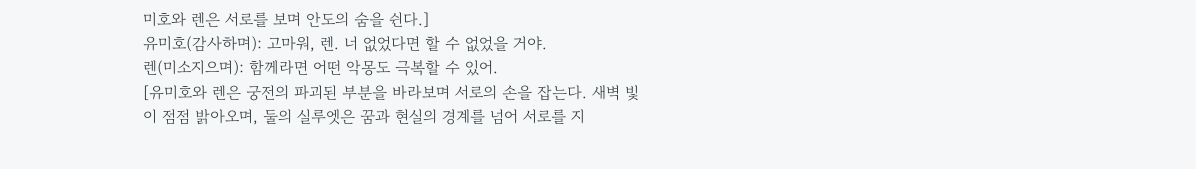미호와 렌은 서로를 보며 안도의 숨을 쉰다.]
유미호(감사하며): 고마워, 렌. 너 없었다면 할 수 없었을 거야.
렌(미소지으며): 함께라면 어떤 악몽도 극복할 수 있어.
[유미호와 렌은 궁전의 파괴된 부분을 바라보며 서로의 손을 잡는다. 새벽 빛이 점점 밝아오며, 둘의 실루엣은 꿈과 현실의 경계를 넘어 서로를 지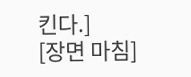킨다.]
[장면 마침]